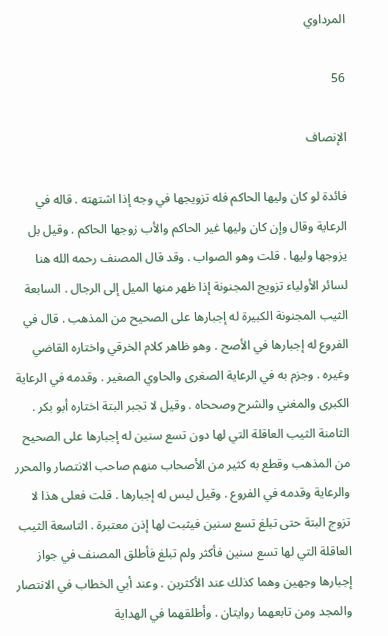المرداوي

56

الإنصاف

فائدة لو كان وليها الحاكم فله تزويجها في وجه إذا اشتهته . قاله في الرعاية وقال وإن كان وليها غير الحاكم والأب زوجها الحاكم . وقيل بل يزوجها وليها . قلت وهو الصواب . وقد قال المصنف رحمه الله هنا لسائر الأولياء تزويج المجنونة إذا ظهر منها الميل إلى الرجال . السابعة الثيب المجنونة الكبيرة له إجبارها على الصحيح من المذهب . قال في الفروع له إجبارها في الأصح . وهو ظاهر كلام الخرقي واختاره القاضي وغيره . وجزم به في الرعاية الصغرى والحاوي الصغير . وقدمه في الرعاية الكبرى والمغني والشرح وصححاه . وقيل لا تجبر البتة اختاره أبو بكر . الثامنة الثيب العاقلة التي لها دون تسع سنين له إجبارها على الصحيح من المذهب وقطع به كثير من الأصحاب منهم صاحب الانتصار والمحرر والرعاية وقدمه في الفروع . وقيل ليس له إجبارها . قلت فعلى هذا لا تزوج البتة حتى تبلغ تسع سنين فيثبت لها إذن معتبرة . التاسعة الثيب العاقلة التي لها تسع سنين فأكثر ولم تبلغ فأطلق المصنف في جواز إجبارها وجهين وهما كذلك عند الأكثرين . وعند أبي الخطاب في الانتصار والمجد ومن تابعهما روايتان . وأطلقهما في الهداية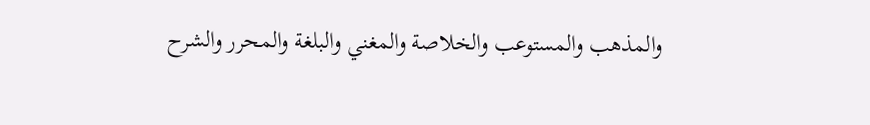والمذهب والمستوعب والخلاصة والمغني والبلغة والمحرر والشرح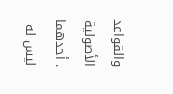والقواعد الأصولية . أحدهما ليس له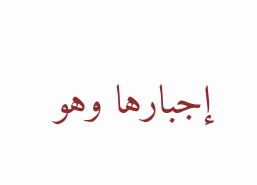إجبارها وهو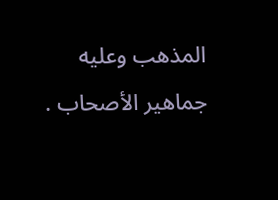المذهب وعليه جماهير الأصحاب .